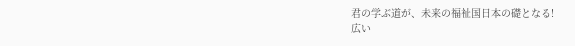君の学ぶ道が、未来の福祉国日本の礎となる!
広い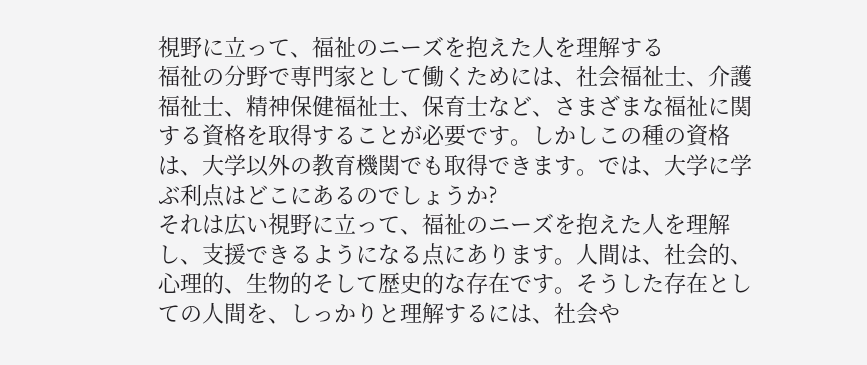視野に立って、福祉のニーズを抱えた人を理解する
福祉の分野で専門家として働くためには、社会福祉士、介護福祉士、精神保健福祉士、保育士など、さまざまな福祉に関する資格を取得することが必要です。しかしこの種の資格は、大学以外の教育機関でも取得できます。では、大学に学ぶ利点はどこにあるのでしょうか?
それは広い視野に立って、福祉のニーズを抱えた人を理解し、支援できるようになる点にあります。人間は、社会的、心理的、生物的そして歴史的な存在です。そうした存在としての人間を、しっかりと理解するには、社会や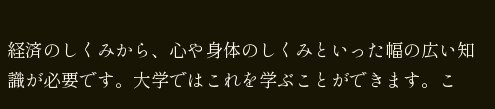経済のしくみから、心や身体のしくみといった幅の広い知識が必要です。大学ではこれを学ぶことができます。こ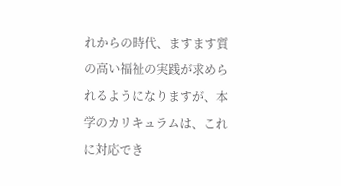れからの時代、ますます質の高い福祉の実践が求められるようになりますが、本学のカリキュラムは、これに対応でき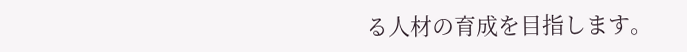る人材の育成を目指します。